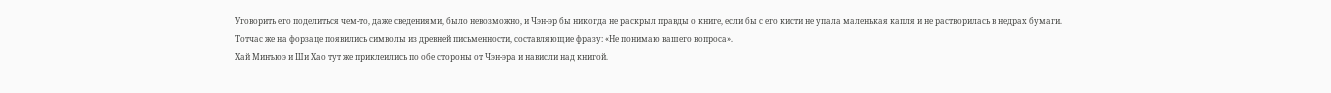Уговорить его поделиться чем-то, даже сведениями, было невозможно, и Чэн-эр бы никогда не раскрыл правды о книге, если бы с его кисти не упала маленькая капля и не растворилась в недрах бумаги. Тотчас же на форзаце появились символы из древней письменности, составляющие фразу: «Не понимаю вашего вопроса».
Хай Минъюэ и Ши Хао тут же приклеились по обе стороны от Чэн-эра и нависли над книгой.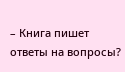– Книга пишет ответы на вопросы?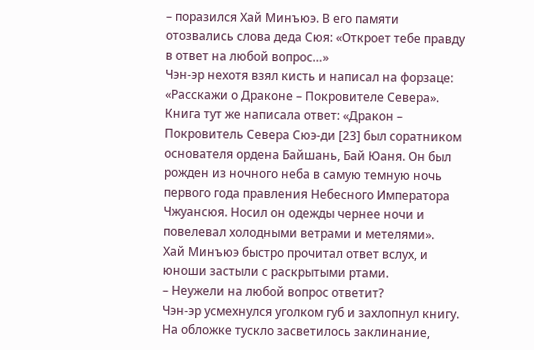– поразился Хай Минъюэ. В его памяти отозвались слова деда Сюя: «Откроет тебе правду в ответ на любой вопрос…»
Чэн-эр нехотя взял кисть и написал на форзаце: «Расскажи о Драконе – Покровителе Севера».
Книга тут же написала ответ: «Дракон – Покровитель Севера Сюэ-ди [23] был соратником основателя ордена Байшань, Бай Юаня. Он был рожден из ночного неба в самую темную ночь первого года правления Небесного Императора Чжуансюя. Носил он одежды чернее ночи и повелевал холодными ветрами и метелями».
Хай Минъюэ быстро прочитал ответ вслух, и юноши застыли с раскрытыми ртами.
– Неужели на любой вопрос ответит?
Чэн-эр усмехнулся уголком губ и захлопнул книгу. На обложке тускло засветилось заклинание,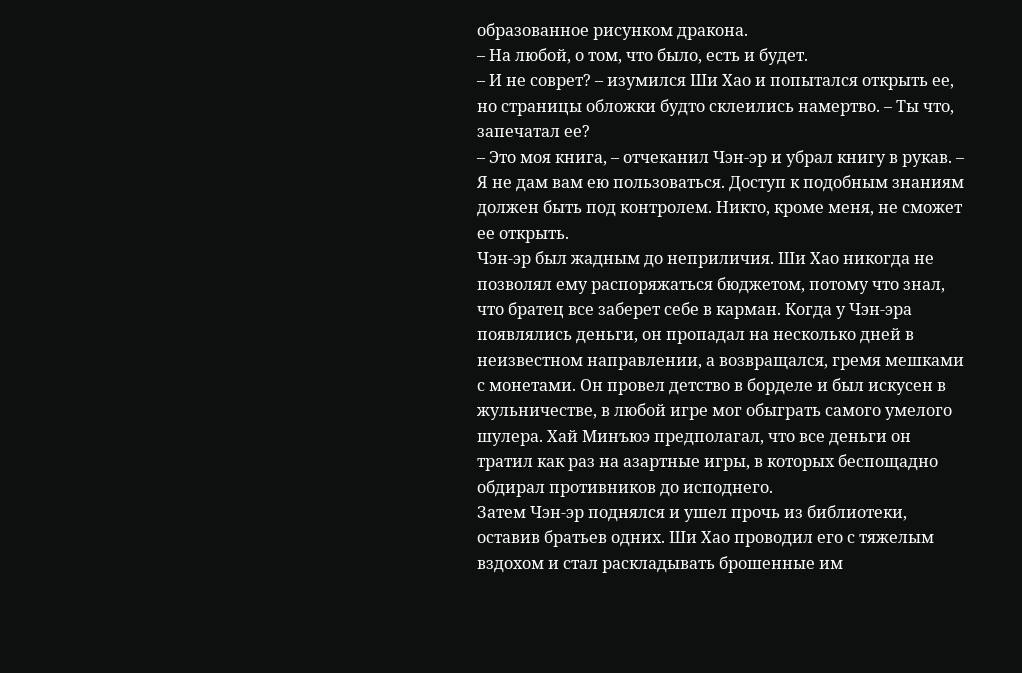образованное рисунком дракона.
– На любой, о том, что было, есть и будет.
– И не соврет? – изумился Ши Хао и попытался открыть ее, но страницы обложки будто склеились намертво. – Ты что, запечатал ее?
– Это моя книга, – отчеканил Чэн-эр и убрал книгу в рукав. – Я не дам вам ею пользоваться. Доступ к подобным знаниям должен быть под контролем. Никто, кроме меня, не сможет ее открыть.
Чэн-эр был жадным до неприличия. Ши Хао никогда не позволял ему распоряжаться бюджетом, потому что знал, что братец все заберет себе в карман. Когда у Чэн-эра появлялись деньги, он пропадал на несколько дней в неизвестном направлении, а возвращался, гремя мешками с монетами. Он провел детство в борделе и был искусен в жульничестве, в любой игре мог обыграть самого умелого шулера. Хай Минъюэ предполагал, что все деньги он тратил как раз на азартные игры, в которых беспощадно обдирал противников до исподнего.
Затем Чэн-эр поднялся и ушел прочь из библиотеки, оставив братьев одних. Ши Хао проводил его с тяжелым вздохом и стал раскладывать брошенные им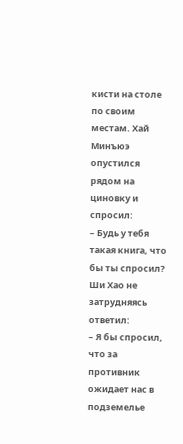кисти на столе по своим местам. Хай Минъюэ опустился рядом на циновку и спросил:
– Будь у тебя такая книга, что бы ты спросил?
Ши Хао не затрудняясь ответил:
– Я бы спросил, что за противник ожидает нас в подземелье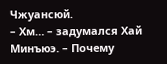Чжуансюй.
– Хм… – задумался Хай Минъюэ. – Почему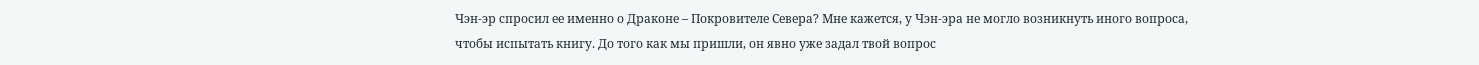Чэн-эр спросил ее именно о Драконе – Покровителе Севера? Мне кажется, у Чэн-эра не могло возникнуть иного вопроса, чтобы испытать книгу. До того как мы пришли, он явно уже задал твой вопрос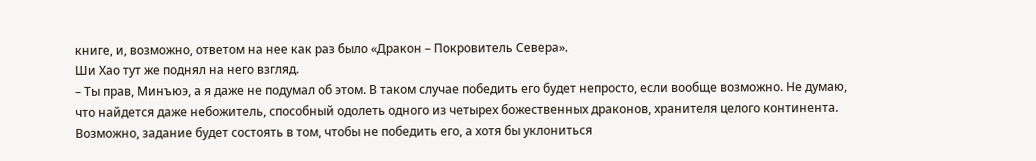книге, и, возможно, ответом на нее как раз было «Дракон – Покровитель Севера».
Ши Хао тут же поднял на него взгляд.
– Ты прав, Минъюэ, а я даже не подумал об этом. В таком случае победить его будет непросто, если вообще возможно. Не думаю, что найдется даже небожитель, способный одолеть одного из четырех божественных драконов, хранителя целого континента. Возможно, задание будет состоять в том, чтобы не победить его, а хотя бы уклониться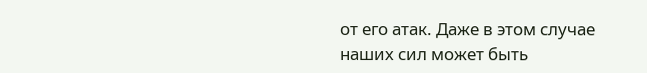от его атак. Даже в этом случае наших сил может быть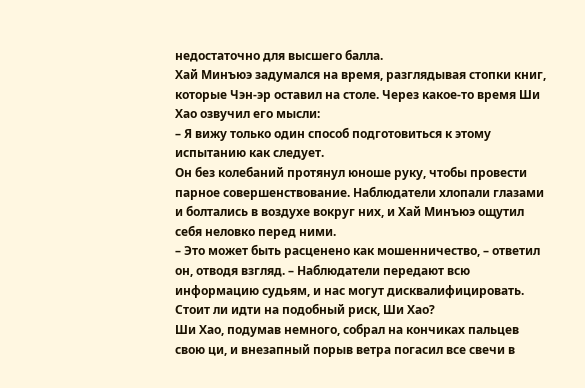недостаточно для высшего балла.
Хай Минъюэ задумался на время, разглядывая стопки книг, которые Чэн-эр оставил на столе. Через какое-то время Ши Хао озвучил его мысли:
– Я вижу только один способ подготовиться к этому испытанию как следует.
Он без колебаний протянул юноше руку, чтобы провести парное совершенствование. Наблюдатели хлопали глазами и болтались в воздухе вокруг них, и Хай Минъюэ ощутил себя неловко перед ними.
– Это может быть расценено как мошенничество, – ответил он, отводя взгляд. – Наблюдатели передают всю информацию судьям, и нас могут дисквалифицировать. Стоит ли идти на подобный риск, Ши Хао?
Ши Хао, подумав немного, собрал на кончиках пальцев свою ци, и внезапный порыв ветра погасил все свечи в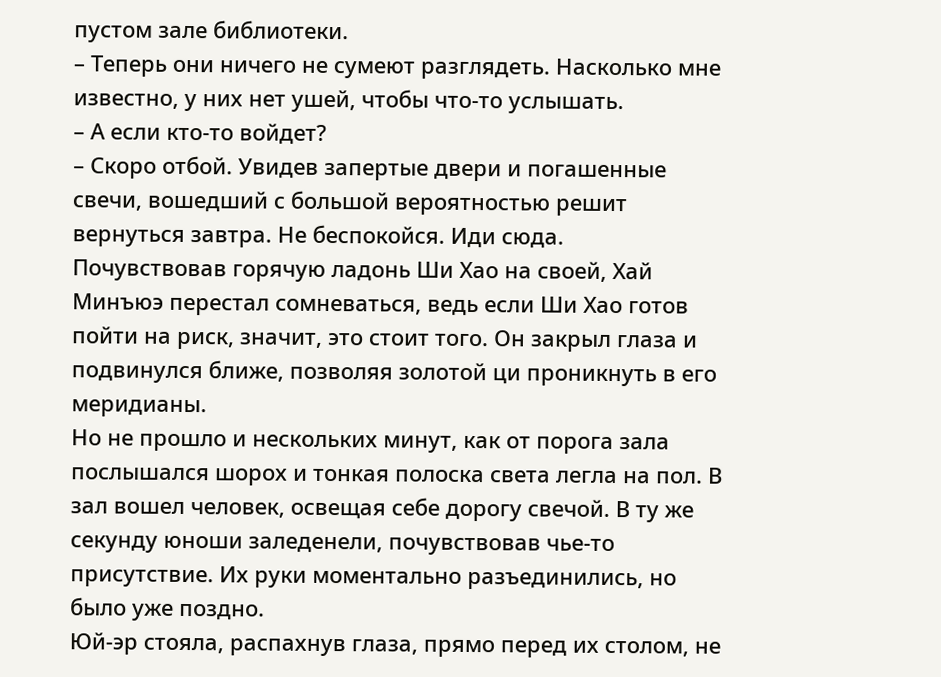пустом зале библиотеки.
– Теперь они ничего не сумеют разглядеть. Насколько мне известно, у них нет ушей, чтобы что-то услышать.
– А если кто-то войдет?
– Скоро отбой. Увидев запертые двери и погашенные свечи, вошедший с большой вероятностью решит вернуться завтра. Не беспокойся. Иди сюда.
Почувствовав горячую ладонь Ши Хао на своей, Хай Минъюэ перестал сомневаться, ведь если Ши Хао готов пойти на риск, значит, это стоит того. Он закрыл глаза и подвинулся ближе, позволяя золотой ци проникнуть в его меридианы.
Но не прошло и нескольких минут, как от порога зала послышался шорох и тонкая полоска света легла на пол. В зал вошел человек, освещая себе дорогу свечой. В ту же секунду юноши заледенели, почувствовав чье-то присутствие. Их руки моментально разъединились, но было уже поздно.
Юй-эр стояла, распахнув глаза, прямо перед их столом, не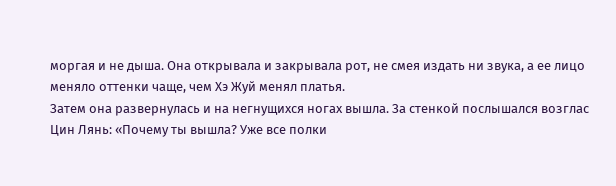моргая и не дыша. Она открывала и закрывала рот, не смея издать ни звука, а ее лицо меняло оттенки чаще, чем Хэ Жуй менял платья.
Затем она развернулась и на негнущихся ногах вышла. За стенкой послышался возглас Цин Лянь: «Почему ты вышла? Уже все полки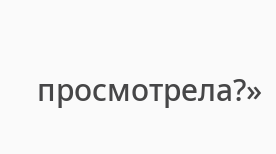просмотрела?»